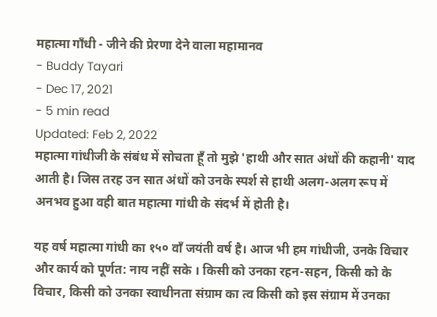महात्मा गाँधी - जीने की प्रेरणा देने वाला महामानव
- Buddy Tayari
- Dec 17, 2021
- 5 min read
Updated: Feb 2, 2022
महात्मा गांधीजी के संबंध में सोचता हूँ तो मुझे 'हाथी और सात अंधों की कहानी' याद आती है। जिस तरह उन सात अंधों को उनके स्पर्श से हाथी अलग-अलग रूप में अनभव हुआ वही बात महात्मा गांधी के संदर्भ में होती है।

यह वर्ष महात्मा गांधी का १५० वाँ जयंती वर्ष है। आज भी हम गांधीजी, उनके विचार और कार्य को पूर्णत: नाय नहीं सके । किसी को उनका रहन-सहन, किसी को के विचार, किसी को उनका स्वाधीनता संग्राम का त्व किसी को इस संग्राम में उनका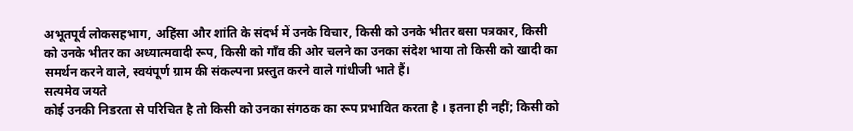अभूतपूर्व लोकसहभाग, अहिंसा और शांति के संदर्भ में उनके विचार, किसी को उनके भीतर बसा पत्रकार, किसी को उनके भीतर का अध्यात्मवादी रूप, किसी को गाँव की ओर चलने का उनका संदेश भाया तो किसी को खादी का समर्थन करने वाले, स्वयंपूर्ण ग्राम की संकल्पना प्रस्तुत करने वाले गांधीजी भाते हैं।
सत्यमेव जयते
कोई उनकी निडरता से परिचित है तो किसी को उनका संगठक का रूप प्रभावित करता है । इतना ही नहीं; किसी को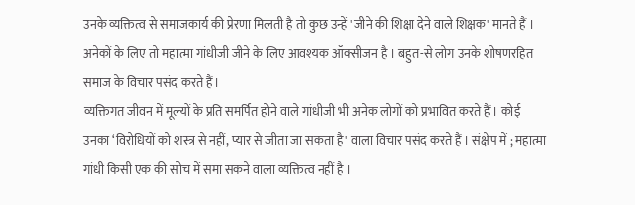उनके व्यक्तित्व से समाजकार्य की प्रेरणा मिलती है तो कुछ उन्हें 'जीने की शिक्षा देने वाले शिक्षक' मानते हैं । अनेकों के लिए तो महात्मा गांधीजी जीने के लिए आवश्यक ऑक्सीजन है । बहुत-से लोग उनके शोषणरहित समाज के विचार पसंद करते हैं।
व्यक्तिगत जीवन में मूल्यों के प्रति समर्पित होने वाले गांधीजी भी अनेक लोगों को प्रभावित करते हैं। कोई उनका ‘विरोधियों को शस्त्र से नहीं, प्यार से जीता जा सकता है' वाला विचार पसंद करते हैं । संक्षेप में ; महात्मा गांधी किसी एक की सोच में समा सकने वाला व्यक्तित्व नहीं है ।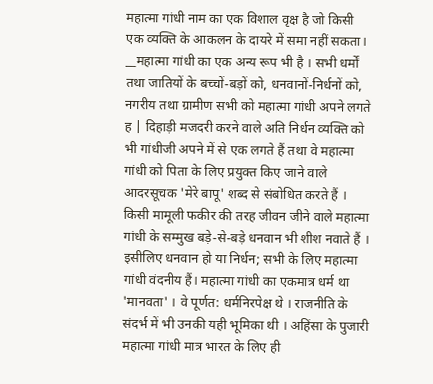महात्मा गांधी नाम का एक विशाल वृक्ष है जो किसी एक व्यक्ति के आकलन के दायरे में समा नहीं सकता। __महात्मा गांधी का एक अन्य रूप भी है । सभी धर्मों तथा जातियों के बच्चों-बड़ों को, धनवानों-निर्धनों को, नगरीय तथा ग्रामीण सभी को महात्मा गांधी अपने लगते ह | दिहाड़ी मजदरी करने वाले अति निर्धन व्यक्ति को भी गांधीजी अपने में से एक लगते हैं तथा वे महात्मा गांधी को पिता के लिए प्रयुक्त किए जाने वाले आदरसूचक 'मेरे बापू' शब्द से संबोधित करते हैं । किसी मामूली फकीर की तरह जीवन जीने वाले महात्मा गांधी के सम्मुख बड़े-से-बड़े धनवान भी शीश नवाते हैं । इसीलिए धनवान हो या निर्धन; सभी के लिए महात्मा गांधी वंदनीय हैं। महात्मा गांधी का एकमात्र धर्म था 'मानवता' । वे पूर्णत: धर्मनिरपेक्ष थे । राजनीति के संदर्भ में भी उनकी यही भूमिका थी । अहिंसा के पुजारी महात्मा गांधी मात्र भारत के लिए ही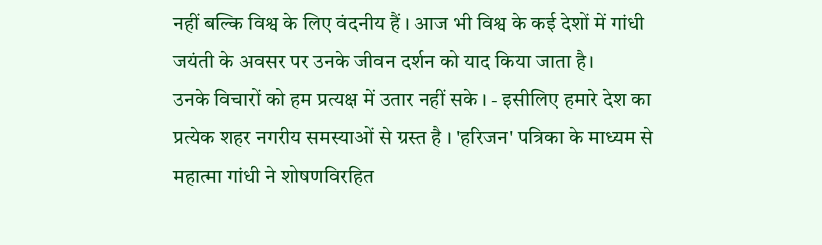नहीं बल्कि विश्व के लिए वंदनीय हैं । आज भी विश्व के कई देशों में गांधी जयंती के अवसर पर उनके जीवन दर्शन को याद किया जाता है।
उनके विचारों को हम प्रत्यक्ष में उतार नहीं सके । - इसीलिए हमारे देश का प्रत्येक शहर नगरीय समस्याओं से ग्रस्त है । 'हरिजन' पत्रिका के माध्यम से महात्मा गांधी ने शोषणविरहित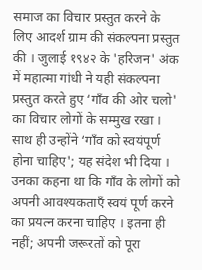समाज का विचार प्रस्तुत करने के लिए आदर्श ग्राम की संकल्पना प्रस्तुत की । जुलाई १९४२ के 'हरिजन' अंक में महात्मा गांधी ने यही संकल्पना प्रस्तुत करते हुए ‘गाँव की ओर चलो' का विचार लोगों के सम्मुख रखा । साथ ही उन्होंने ‘गाँव को स्वयंपूर्ण होना चाहिए'; यह संदेश भी दिया । उनका कहना था कि गाँव के लोगों को अपनी आवश्यकताएँ स्वयं पूर्ण करने का प्रयत्न करना चाहिए । इतना ही नहीं; अपनी जरूरतों को पूरा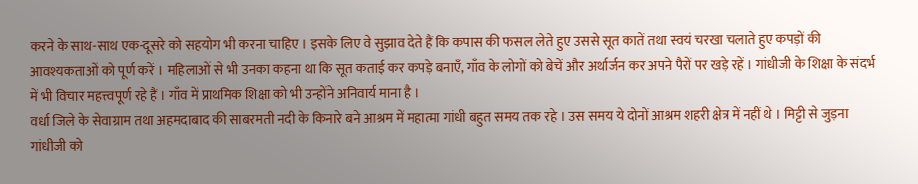करने के साथ-साथ एक-दूसरे को सहयोग भी करना चाहिए । इसके लिए वे सुझाव देते हैं कि कपास की फसल लेते हुए उससे सूत कातें तथा स्वयं चरखा चलाते हुए कपड़ों की आवश्यकताओं को पूर्ण करें । महिलाओं से भी उनका कहना था कि सूत कताई कर कपड़े बनाएँ, गाँव के लोगों को बेचें और अर्थार्जन कर अपने पैरों पर खड़े रहें । गांधीजी के शिक्षा के संदर्भ में भी विचार महत्त्वपूर्ण रहे हैं । गाँव में प्राथमिक शिक्षा को भी उन्होंने अनिवार्य माना है ।
वर्धा जिले के सेवाग्राम तथा अहमदाबाद की साबरमती नदी के किनारे बने आश्रम में महात्मा गांधी बहुत समय तक रहे । उस समय ये दोनों आश्रम शहरी क्षेत्र में नहीं थे । मिट्टी से जुड़ना गांधीजी को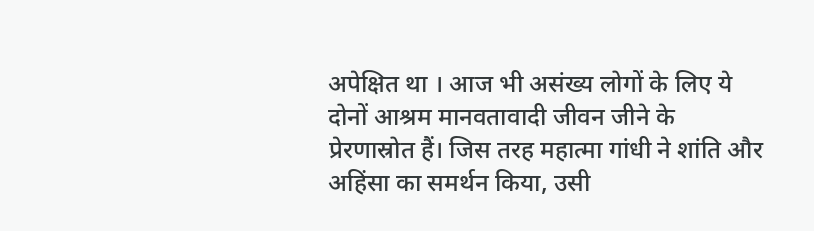अपेक्षित था । आज भी असंख्य लोगों के लिए ये दोनों आश्रम मानवतावादी जीवन जीने के प्रेरणास्रोत हैं। जिस तरह महात्मा गांधी ने शांति और अहिंसा का समर्थन किया, उसी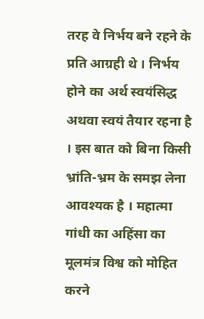तरह वे निर्भय बने रहने के प्रति आग्रही थे । निर्भय होने का अर्थ स्वयंसिद्ध अथवा स्वयं तैयार रहना है । इस बात को बिना किसी भ्रांति-भ्रम के समझ लेना आवश्यक है । महात्मा गांधी का अहिंसा का मूलमंत्र विश्व को मोहित करने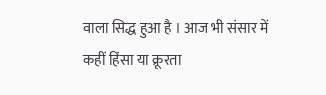वाला सिद्ध हुआ है । आज भी संसार में कहीं हिंसा या क्रूरता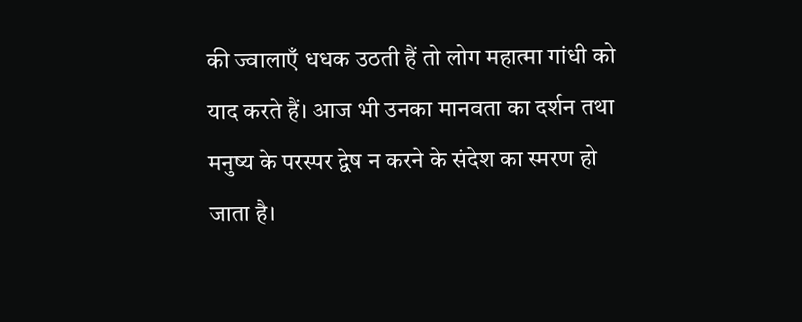की ज्वालाएँ धधक उठती हैं तो लोग महात्मा गांधी को याद करते हैं। आज भी उनका मानवता का दर्शन तथा मनुष्य के परस्पर द्वेष न करने के संदेश का स्मरण हो जाता है।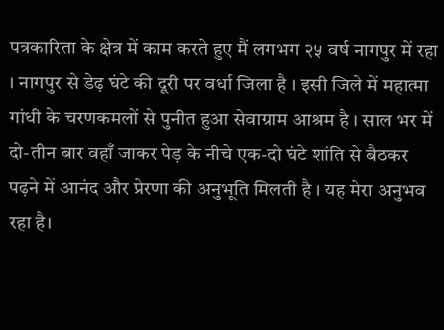पत्रकारिता के क्षेत्र में काम करते हुए मैं लगभग २५ वर्ष नागपुर में रहा । नागपुर से डेढ़ घंटे की दूरी पर वर्धा जिला है । इसी जिले में महात्मा गांधी के चरणकमलों से पुनीत हुआ सेवाग्राम आश्रम है । साल भर में दो-तीन बार वहाँ जाकर पेड़ के नीचे एक-दो घंटे शांति से बैठकर पढ़ने में आनंद और प्रेरणा की अनुभूति मिलती है । यह मेरा अनुभव रहा है।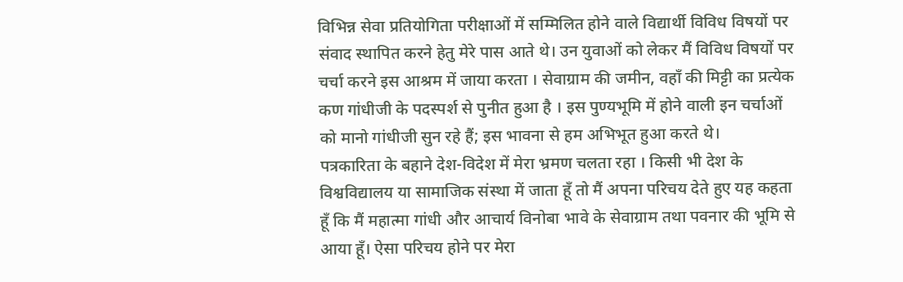विभिन्न सेवा प्रतियोगिता परीक्षाओं में सम्मिलित होने वाले विद्यार्थी विविध विषयों पर संवाद स्थापित करने हेतु मेरे पास आते थे। उन युवाओं को लेकर मैं विविध विषयों पर चर्चा करने इस आश्रम में जाया करता । सेवाग्राम की जमीन, वहाँ की मिट्टी का प्रत्येक कण गांधीजी के पदस्पर्श से पुनीत हुआ है । इस पुण्यभूमि में होने वाली इन चर्चाओं को मानो गांधीजी सुन रहे हैं; इस भावना से हम अभिभूत हुआ करते थे।
पत्रकारिता के बहाने देश-विदेश में मेरा भ्रमण चलता रहा । किसी भी देश के विश्वविद्यालय या सामाजिक संस्था में जाता हूँ तो मैं अपना परिचय देते हुए यह कहता हूँ कि मैं महात्मा गांधी और आचार्य विनोबा भावे के सेवाग्राम तथा पवनार की भूमि से आया हूँ। ऐसा परिचय होने पर मेरा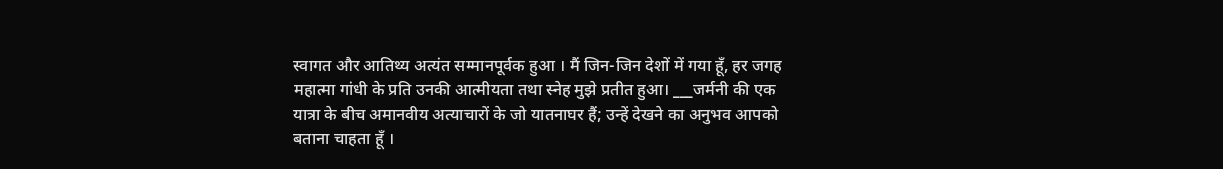स्वागत और आतिथ्य अत्यंत सम्मानपूर्वक हुआ । मैं जिन-जिन देशों में गया हूँ, हर जगह महात्मा गांधी के प्रति उनकी आत्मीयता तथा स्नेह मुझे प्रतीत हुआ। ___जर्मनी की एक यात्रा के बीच अमानवीय अत्याचारों के जो यातनाघर हैं; उन्हें देखने का अनुभव आपको बताना चाहता हूँ ।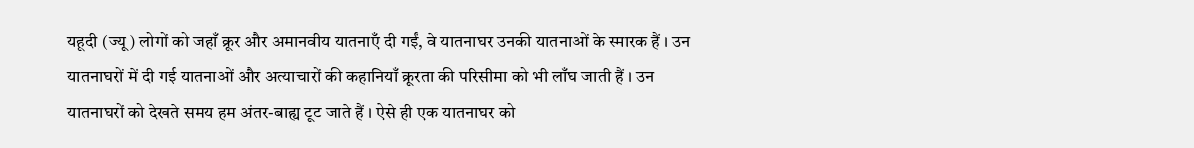यहूदी (ज्यू) लोगों को जहाँ क्रूर और अमानवीय यातनाएँ दी गईं, वे यातनाघर उनकी यातनाओं के स्मारक हैं । उन यातनाघरों में दी गई यातनाओं और अत्याचारों की कहानियाँ क्रूरता की परिसीमा को भी लाँघ जाती हैं । उन यातनाघरों को देखते समय हम अंतर-बाह्य टूट जाते हैं । ऐसे ही एक यातनाघर को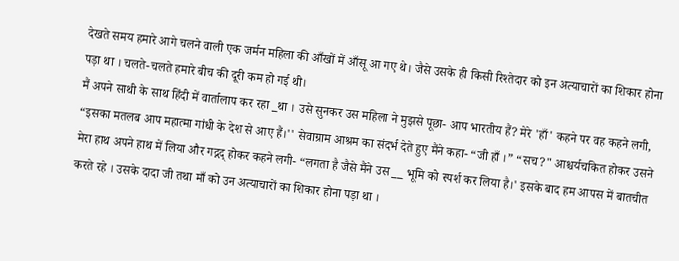देखते समय हमारे आगे चलने वाली एक जर्मन महिला की आँखों में आँसू आ गए थे। जैसे उसके ही किसी रिश्तेदार को इन अत्याचारों का शिकार होना पड़ा था । चलते-चलते हमारे बीच की दूरी कम हो गई थी।
मैं अपने साथी के साथ हिंदी में वार्तालाप कर रहा _था । उसे सुनकर उस महिला ने मुझसे पूछा- आप भारतीय हैं? मेरे 'हाँ' कहने पर वह कहने लगी, “इसका मतलब आप महात्मा गांधी के देश से आए हैं।'' सेवाग्राम आश्रम का संदर्भ देते हुए मैंने कहा- “जी हाँ ।” “सच?" आश्चर्यचकित होकर उसने मेरा हाथ अपने हाथ में लिया और गद्गद् होकर कहने लगी- “लगता है जैसे मैंने उस __ भूमि को स्पर्श कर लिया है।' इसके बाद हम आपस में बातचीत करते रहे । उसके दादा जी तथा माँ को उन अत्याचारों का शिकार होना पड़ा था ।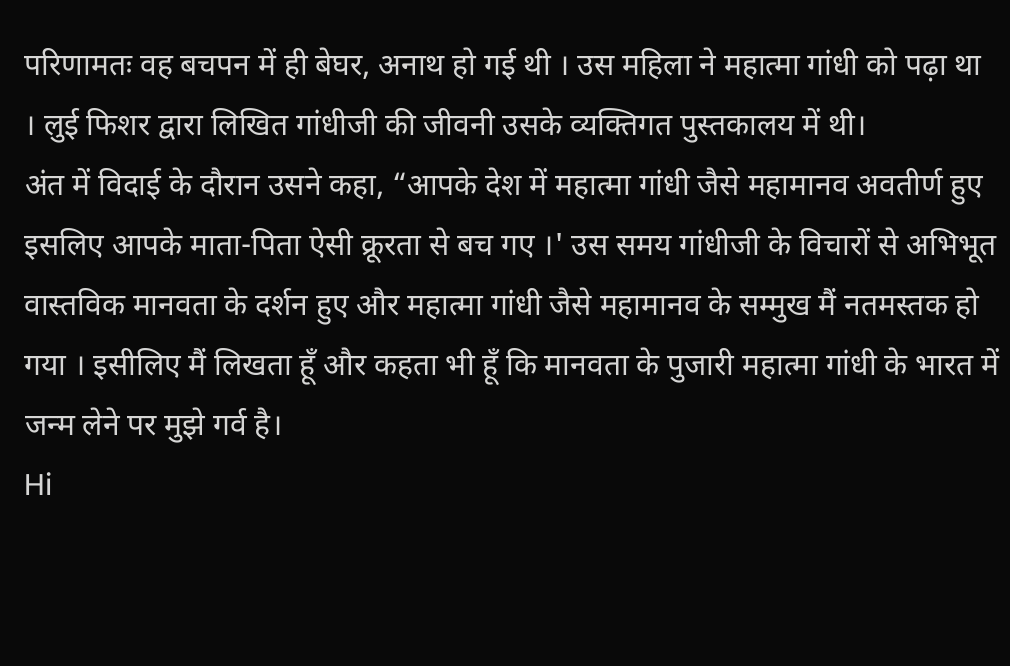परिणामतः वह बचपन में ही बेघर, अनाथ हो गई थी । उस महिला ने महात्मा गांधी को पढ़ा था । लुई फिशर द्वारा लिखित गांधीजी की जीवनी उसके व्यक्तिगत पुस्तकालय में थी।
अंत में विदाई के दौरान उसने कहा, “आपके देश में महात्मा गांधी जैसे महामानव अवतीर्ण हुए इसलिए आपके माता-पिता ऐसी क्रूरता से बच गए ।' उस समय गांधीजी के विचारों से अभिभूत वास्तविक मानवता के दर्शन हुए और महात्मा गांधी जैसे महामानव के सम्मुख मैं नतमस्तक हो गया । इसीलिए मैं लिखता हूँ और कहता भी हूँ कि मानवता के पुजारी महात्मा गांधी के भारत में जन्म लेने पर मुझे गर्व है।
Hi